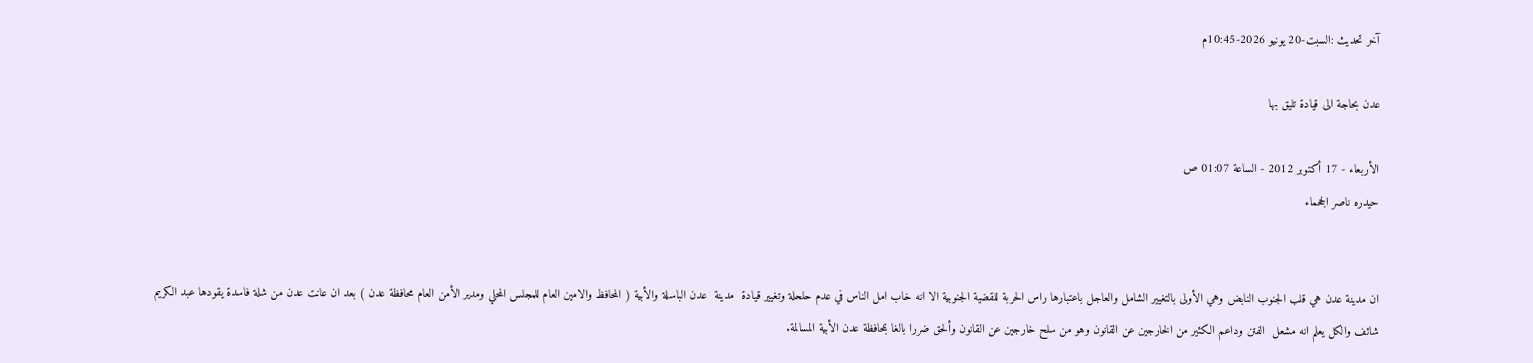آخر تحديث :السبت-20 يونيو 2026-10:45م

عدن بحاجة الى قيادة تليق بها

الأربعاء - 17 أكتوبر 2012 - الساعة 01:07 ص
حيدره ناصر الجحماء


ان مدينة عدن هي قلب الجنوب النابض وهي الأولى بالتغيير الشامل والعاجل باعتبارها راس الحربة للقضية الجنوبية الا انه خاب امل الناس في عدم حلحلة وتغيير قيادة  مدينة  عدن الباسلة والأبية ( المحافظ والامين العام للمجلس المحلي ومدير الأمن العام محافظة عدن ) بعد ان عانت عدن من شلة فاسدة يقودها عبد الكريم شائف والكل يعلم انه مشعل  الفتن وداعم الكثير من الخارجين عن القانون وهو من سلح خارجين عن القانون وألحق ضررا بالغا بمحافظة عدن الأبية المسالمة.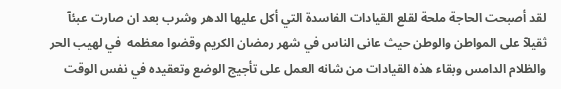لقد أصبحت الحاجة ملحة لقلع القيادات الفاسدة التي أكل عليها الدهر وشرب بعد ان صارت عبئآ ثقيلآ على المواطن والوطن حيث عانى الناس في شهر رمضان الكريم وقضوا معظمه  في لهيب الحر والظلام الدامس وبقاء هذه القيادات من شانه العمل على تأجيج الوضع وتعقيده في نفس الوقت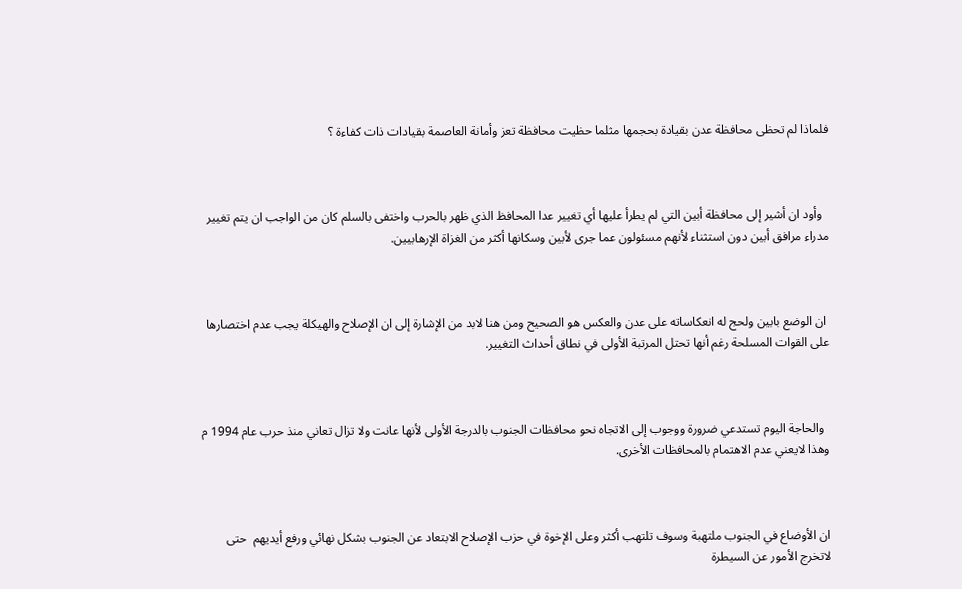فلماذا لم تحظى محافظة عدن بقيادة بحجمها مثلما حظيت محافظة تعز وأمانة العاصمة بقيادات ذات كفاءة ؟



  وأود ان أشير إلى محافظة أبين التي لم يطرأ عليها أي تغيير عدا المحافظ الذي ظهر بالحرب واختفى بالسلم كان من الواجب ان يتم تغيير مدراء مرافق أبين دون استثناء لأنهم مسئولون عما جرى لأبين وسكانها أكثر من الغزاة الإرهابيين.



 ان الوضع بابين ولحج له انعكاساته على عدن والعكس هو الصحيح ومن هنا لابد من الإشارة إلى ان الإصلاح والهيكلة يجب عدم اختصارها على القوات المسلحة رغم أنها تحتل المرتبة الأولى في نطاق أحداث التغيير.



  والحاجة اليوم تستدعي ضرورة ووجوب إلى الاتجاه نحو محافظات الجنوب بالدرجة الأولى لأنها عانت ولا تزال تعاني منذ حرب عام 1994 م وهذا لايعني عدم الاهتمام بالمحافظات الأخرى.



ان الأوضاع في الجنوب ملتهبة وسوف تلتهب أكثر وعلى الإخوة في حزب الإصلاح الابتعاد عن الجنوب بشكل نهائي ورفع أيديهم  حتى لاتخرج الأمور عن السيطرة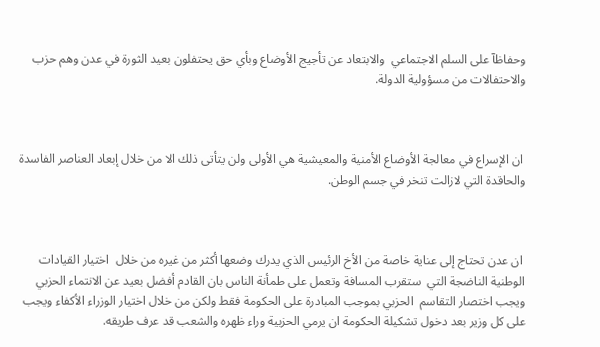وحفاظآ على السلم الاجتماعي  والابتعاد عن تأجيج الأوضاع وبأي حق يحتفلون بعيد الثورة في عدن وهم حزب  والاحتفالات من مسؤولية الدولة.



 ان الإسراع في معالجة الأوضاع الأمنية والمعيشية هي الأولى ولن يتأتى ذلك الا من خلال إبعاد العناصر الفاسدة والحاقدة التي لازالت تنخر في جسم الوطن.



 ان عدن تحتاج إلى عناية خاصة من الأخ الرئيس الذي يدرك وضعها أكثر من غيره من خلال  اختيار القيادات الوطنية الناضجة التي  ستقرب المسافة وتعمل على طمأنة الناس بان القادم أفضل بعيد عن الانتماء الحزبي ويجب اختصار التقاسم  الحزبي بموجب المبادرة على الحكومة فقط ولكن من خلال اختيار الوزراء الأكفاء ويجب على كل وزير بعد دخول تشكيلة الحكومة ان يرمي الحزبية وراء ظهره والشعب قد عرف طريقه.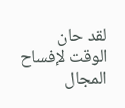لقد حان الوقت لإفساح المجال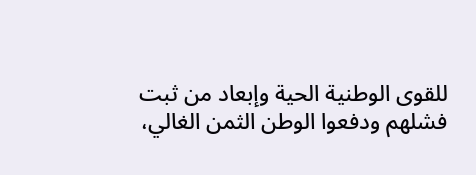للقوى الوطنية الحية وإبعاد من ثبت فشلهم ودفعوا الوطن الثمن الغالي،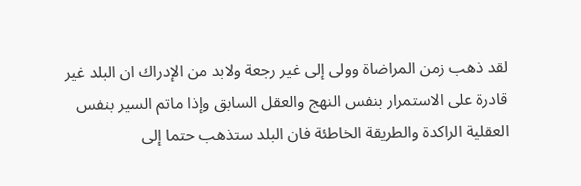لقد ذهب زمن المراضاة وولى إلى غير رجعة ولابد من الإدراك ان البلد غير قادرة على الاستمرار بنفس النهج والعقل السابق وإذا ماتم السير بنفس   العقلية الراكدة والطريقة الخاطئة فان البلد ستذهب حتما إلى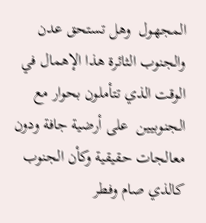المجهول  وهل تستحق عدن والجنوب الثائرة هذا الإهمال في الوقت الذي تتأملون بحوار مع الجنوبيين  على أرضية جافة ودون معالجات حقيقية وكأن الجنوب كالذي صام وفطر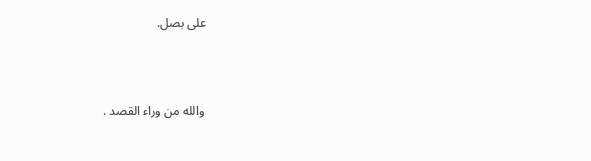على بصل.



 والله من وراء القصد .